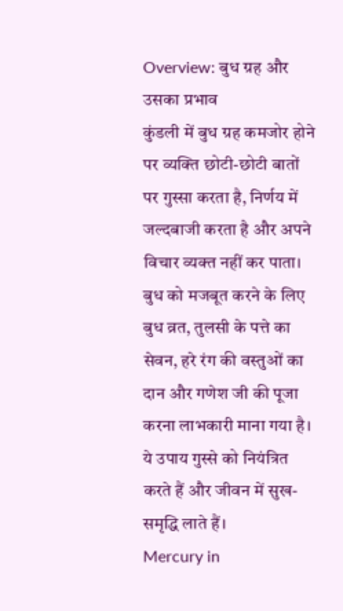Overview: बुध ग्रह और उसका प्रभाव
कुंडली में बुध ग्रह कमजोर होने पर व्यक्ति छोटी-छोटी बातों पर गुस्सा करता है, निर्णय में जल्दबाजी करता है और अपने विचार व्यक्त नहीं कर पाता। बुध को मजबूत करने के लिए बुध व्रत, तुलसी के पत्ते का सेवन, हरे रंग की वस्तुओं का दान और गणेश जी की पूजा करना लाभकारी माना गया है। ये उपाय गुस्से को नियंत्रित करते हैं और जीवन में सुख-समृद्धि लाते हैं।
Mercury in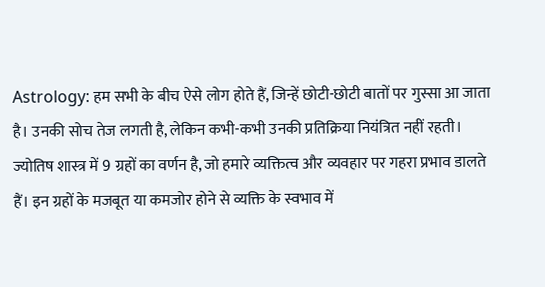Astrology: हम सभी के बीच ऐसे लोग होते हैं, जिन्हें छोटी-छोटी बातों पर गुस्सा आ जाता है। उनकी सोच तेज लगती है, लेकिन कभी-कभी उनकी प्रतिक्रिया नियंत्रित नहीं रहती। ज्योतिष शास्त्र में 9 ग्रहों का वर्णन है, जो हमारे व्यक्तित्व और व्यवहार पर गहरा प्रभाव डालते हैं। इन ग्रहों के मजबूत या कमजोर होने से व्यक्ति के स्वभाव में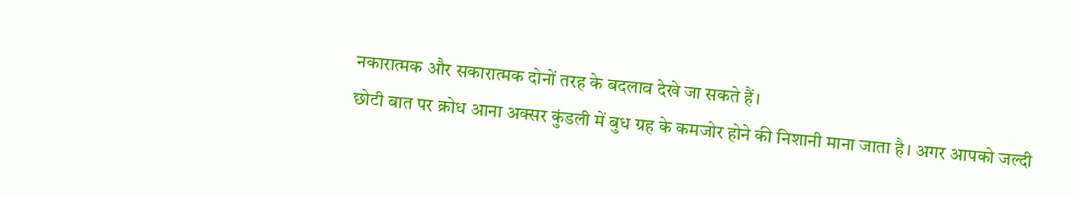नकारात्मक और सकारात्मक दोनों तरह के बदलाव देखे जा सकते हैं।
छोटी बात पर क्रोध आना अक्सर कुंडली में बुध ग्रह के कमजोर होने की निशानी माना जाता है। अगर आपको जल्दी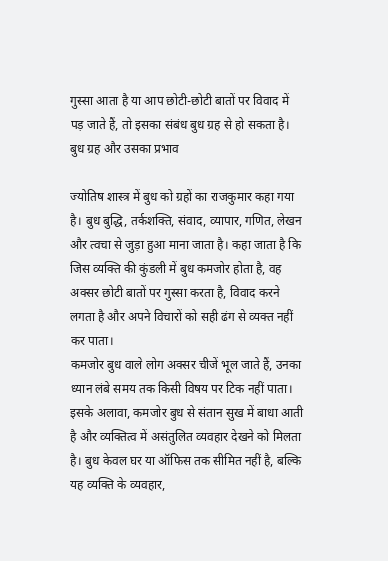गुस्सा आता है या आप छोटी-छोटी बातों पर विवाद में पड़ जाते हैं, तो इसका संबंध बुध ग्रह से हो सकता है।
बुध ग्रह और उसका प्रभाव

ज्योतिष शास्त्र में बुध को ग्रहों का राजकुमार कहा गया है। बुध बुद्धि, तर्कशक्ति, संवाद, व्यापार, गणित, लेखन और त्वचा से जुड़ा हुआ माना जाता है। कहा जाता है कि जिस व्यक्ति की कुंडली में बुध कमजोर होता है, वह अक्सर छोटी बातों पर गुस्सा करता है, विवाद करने लगता है और अपने विचारों को सही ढंग से व्यक्त नहीं कर पाता।
कमजोर बुध वाले लोग अक्सर चीजें भूल जाते हैं, उनका ध्यान लंबे समय तक किसी विषय पर टिक नहीं पाता। इसके अलावा, कमजोर बुध से संतान सुख में बाधा आती है और व्यक्तित्व में असंतुलित व्यवहार देखने को मिलता है। बुध केवल घर या ऑफिस तक सीमित नहीं है, बल्कि यह व्यक्ति के व्यवहार,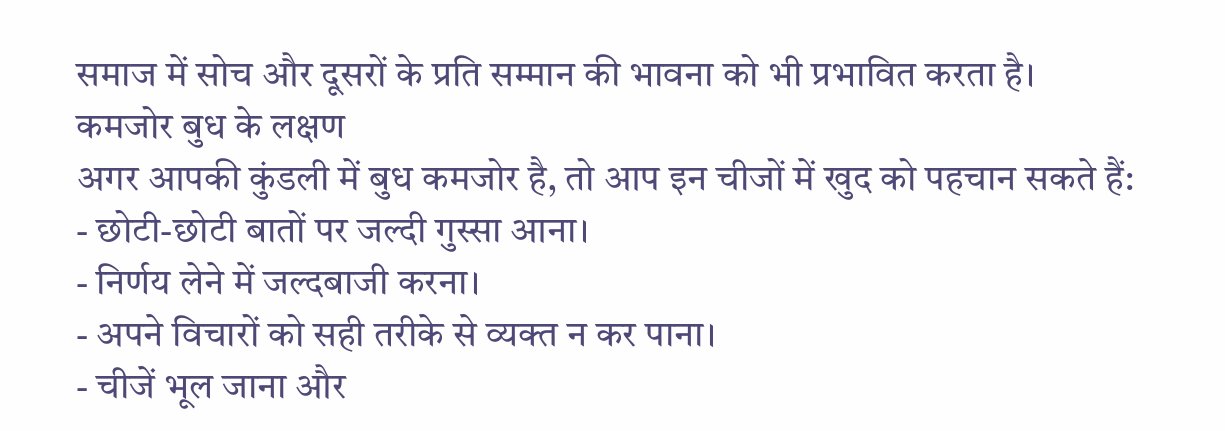समाज में सोच और दूसरों के प्रति सम्मान की भावना को भी प्रभावित करता है।
कमजोर बुध के लक्षण
अगर आपकी कुंडली में बुध कमजोर है, तो आप इन चीजों में खुद को पहचान सकते हैं:
- छोटी-छोटी बातों पर जल्दी गुस्सा आना।
- निर्णय लेने में जल्दबाजी करना।
- अपने विचारों को सही तरीके से व्यक्त न कर पाना।
- चीजें भूल जाना और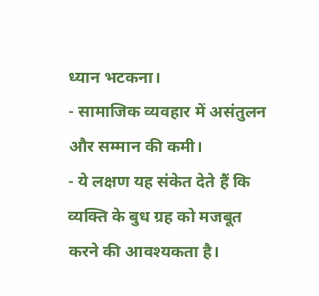ध्यान भटकना।
- सामाजिक व्यवहार में असंतुलन और सम्मान की कमी।
- ये लक्षण यह संकेत देते हैं कि व्यक्ति के बुध ग्रह को मजबूत करने की आवश्यकता है।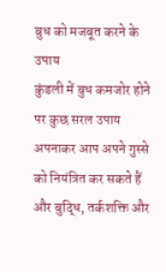बुध को मजबूत करने के उपाय
कुंडली में बुध कमजोर होने पर कुछ सरल उपाय अपनाकर आप अपने गुस्से को नियंत्रित कर सकते हैं और बुद्धि, तर्कशक्ति और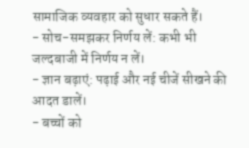सामाजिक व्यवहार को सुधार सकते हैं।
- सोच-समझकर निर्णय लें: कभी भी जल्दबाजी में निर्णय न लें।
- ज्ञान बढ़ाएं: पढ़ाई और नई चीजें सीखने की आदत डालें।
- बच्चों को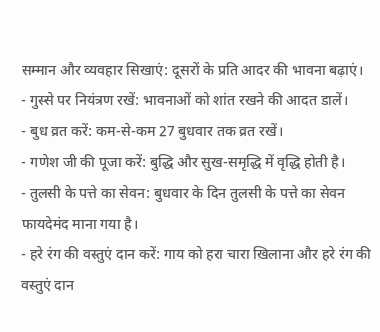सम्मान और व्यवहार सिखाएं: दूसरों के प्रति आदर की भावना बढ़ाएं।
- गुस्से पर नियंत्रण रखें: भावनाओं को शांत रखने की आदत डालें।
- बुध व्रत करें: कम-से-कम 27 बुधवार तक व्रत रखें।
- गणेश जी की पूजा करें: बुद्धि और सुख-समृद्धि में वृद्धि होती है।
- तुलसी के पत्ते का सेवन: बुधवार के दिन तुलसी के पत्ते का सेवन फायदेमंद माना गया है।
- हरे रंग की वस्तुएं दान करें: गाय को हरा चारा खिलाना और हरे रंग की वस्तुएं दान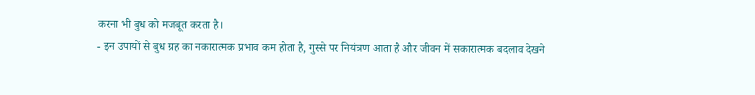करना भी बुध को मजबूत करता है।
- इन उपायों से बुध ग्रह का नकारात्मक प्रभाव कम होता है, गुस्से पर नियंत्रण आता है और जीवन में सकारात्मक बदलाव देखने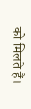को मिलते हैं।